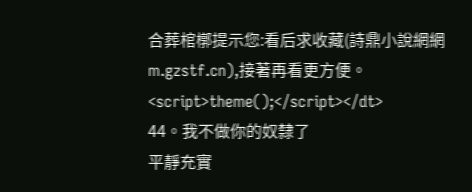合葬棺槨提示您:看后求收藏(詩鼎小說網網m.gzstf.cn),接著再看更方便。
<script>theme();</script></dt>
44。我不做你的奴隸了
平靜充實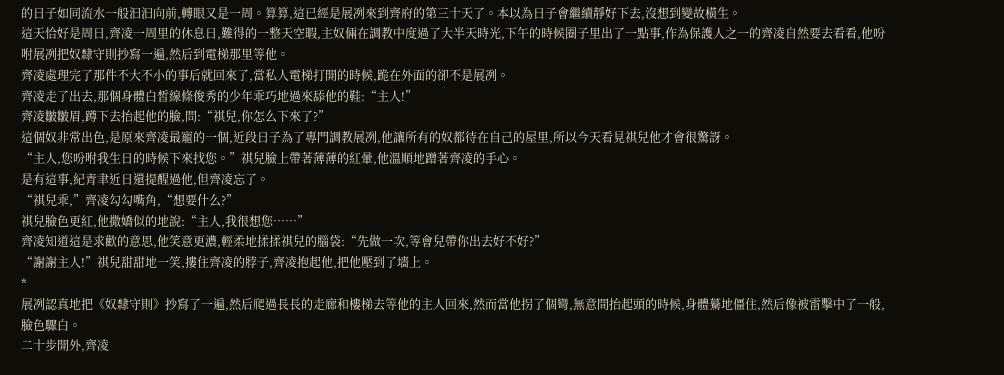的日子如同流水一般汩汩向前,轉眼又是一周。算算,這已經是展冽來到齊府的第三十天了。本以為日子會繼續靜好下去,沒想到變故橫生。
這天恰好是周日,齊凌一周里的休息日,難得的一整天空暇,主奴倆在調教中度過了大半天時光,下午的時候圈子里出了一點事,作為保護人之一的齊凌自然要去看看,他吩咐展冽把奴隸守則抄寫一遍,然后到電梯那里等他。
齊凌處理完了那件不大不小的事后就回來了,當私人電梯打開的時候,跪在外面的卻不是展冽。
齊凌走了出去,那個身體白皙線條俊秀的少年乖巧地過來舔他的鞋:“主人!”
齊凌皺皺眉,蹲下去抬起他的臉,問:“祺兒,你怎么下來了?”
這個奴非常出色,是原來齊凌最寵的一個,近段日子為了專門調教展冽,他讓所有的奴都待在自己的屋里,所以今天看見祺兒他才會很驚訝。
“主人,您吩咐我生日的時候下來找您。”祺兒臉上帶著薄薄的紅暈,他溫順地蹭著齊凌的手心。
是有這事,紀青聿近日還提醒過他,但齊凌忘了。
“祺兒乖,”齊凌勾勾嘴角,“想要什么?”
祺兒臉色更紅,他撒嬌似的地說:“主人,我很想您……”
齊凌知道這是求歡的意思,他笑意更濃,輕柔地揉揉祺兒的腦袋:“先做一次,等會兒帶你出去好不好?”
“謝謝主人!”祺兒甜甜地一笑,摟住齊凌的脖子,齊凌抱起他,把他壓到了墻上。
*
展冽認真地把《奴隸守則》抄寫了一遍,然后爬過長長的走廊和樓梯去等他的主人回來,然而當他拐了個彎,無意間抬起頭的時候,身體驀地僵住,然后像被雷擊中了一般,臉色驟白。
二十步開外,齊凌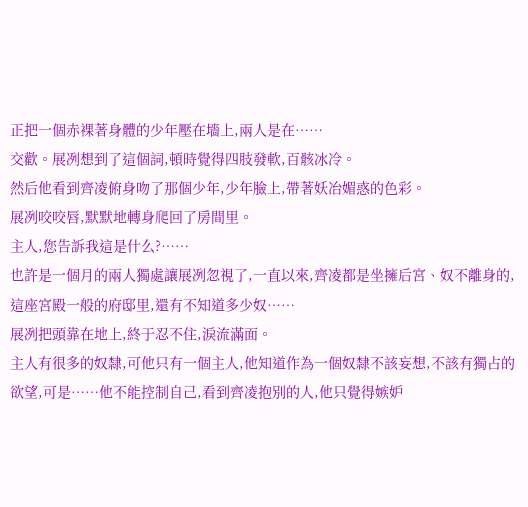正把一個赤裸著身體的少年壓在墻上,兩人是在……
交歡。展冽想到了這個詞,頓時覺得四肢發軟,百骸冰冷。
然后他看到齊凌俯身吻了那個少年,少年臉上,帶著妖冶媚惑的色彩。
展冽咬咬唇,默默地轉身爬回了房間里。
主人,您告訴我這是什么?……
也許是一個月的兩人獨處讓展冽忽視了,一直以來,齊凌都是坐擁后宮、奴不離身的,這座宮殿一般的府邸里,還有不知道多少奴……
展冽把頭靠在地上,終于忍不住,淚流滿面。
主人有很多的奴隸,可他只有一個主人,他知道作為一個奴隸不該妄想,不該有獨占的欲望,可是……他不能控制自己,看到齊凌抱別的人,他只覺得嫉妒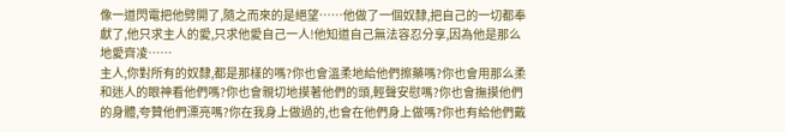像一道閃電把他劈開了,隨之而來的是絕望……他做了一個奴隸,把自己的一切都奉獻了,他只求主人的愛,只求他愛自己一人!他知道自己無法容忍分享,因為他是那么地愛齊凌……
主人,你對所有的奴隸,都是那樣的嗎?你也會溫柔地給他們擦藥嗎?你也會用那么柔和迷人的眼神看他們嗎?你也會親切地摸著他們的頭,輕聲安慰嗎?你也會撫摸他們的身體,夸贊他們漂亮嗎?你在我身上做過的,也會在他們身上做嗎?你也有給他們戴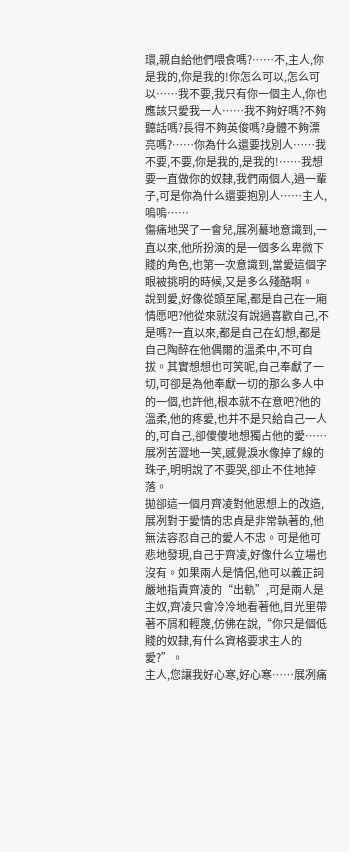環,親自給他們喂食嗎?……不,主人,你是我的,你是我的!你怎么可以,怎么可以……我不要,我只有你一個主人,你也應該只愛我一人……我不夠好嗎?不夠聽話嗎?長得不夠英俊嗎?身體不夠漂亮嗎?……你為什么還要找別人……我不要,不要,你是我的,是我的!……我想要一直做你的奴隸,我們兩個人,過一輩子,可是你為什么還要抱別人……主人,嗚嗚……
傷痛地哭了一會兒,展冽驀地意識到,一直以來,他所扮演的是一個多么卑微下賤的角色,也第一次意識到,當愛這個字眼被挑明的時候,又是多么殘酷啊。
說到愛,好像從頭至尾,都是自己在一廂情愿吧?他從來就沒有說過喜歡自己,不是嗎?一直以來,都是自己在幻想,都是自己陶醉在他偶爾的溫柔中,不可自拔。其實想想也可笑呢,自己奉獻了一切,可卻是為他奉獻一切的那么多人中的一個,也許他,根本就不在意吧?他的溫柔,他的疼愛,也并不是只給自己一人的,可自己,卻傻傻地想獨占他的愛……
展冽苦澀地一笑,感覺淚水像掉了線的珠子,明明說了不要哭,卻止不住地掉落。
拋卻這一個月齊凌對他思想上的改造,展冽對于愛情的忠貞是非常執著的,他無法容忍自己的愛人不忠。可是他可悲地發現,自己于齊凌,好像什么立場也沒有。如果兩人是情侶,他可以義正詞嚴地指責齊凌的“出軌”,可是兩人是主奴,齊凌只會冷冷地看著他,目光里帶著不屑和輕蔑,仿佛在說,“你只是個低賤的奴隸,有什么資格要求主人的愛?”。
主人,您讓我好心寒,好心寒……展冽痛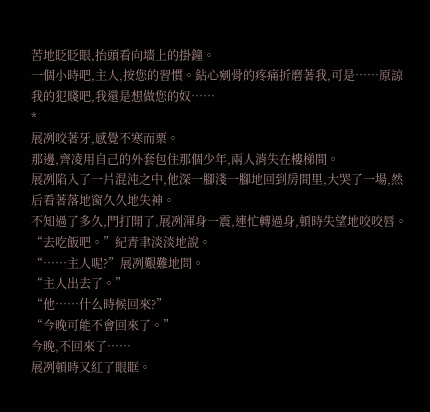苦地眨眨眼,抬頭看向墻上的掛鐘。
一個小時吧,主人,按您的習慣。鉆心剜骨的疼痛折磨著我,可是……原諒我的犯賤吧,我還是想做您的奴……
*
展冽咬著牙,感覺不寒而栗。
那邊,齊凌用自己的外套包住那個少年,兩人消失在樓梯間。
展冽陷入了一片混沌之中,他深一腳淺一腳地回到房間里,大哭了一場,然后看著落地窗久久地失神。
不知過了多久,門打開了,展冽渾身一震,連忙轉過身,頓時失望地咬咬唇。
“去吃飯吧。”紀青聿淡淡地說。
“……主人呢?”展冽艱難地問。
“主人出去了。”
“他……什么時候回來?”
“今晚可能不會回來了。”
今晚,不回來了……
展冽頓時又紅了眼眶。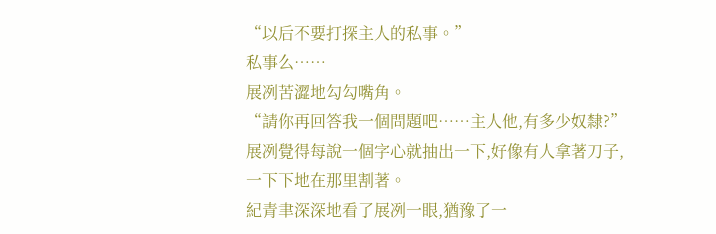“以后不要打探主人的私事。”
私事么……
展冽苦澀地勾勾嘴角。
“請你再回答我一個問題吧……主人他,有多少奴隸?”展冽覺得每說一個字心就抽出一下,好像有人拿著刀子,一下下地在那里割著。
紀青聿深深地看了展冽一眼,猶豫了一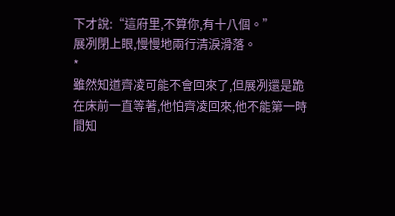下才說:“這府里,不算你,有十八個。”
展冽閉上眼,慢慢地兩行清淚滑落。
*
雖然知道齊凌可能不會回來了,但展冽還是跪在床前一直等著,他怕齊凌回來,他不能第一時間知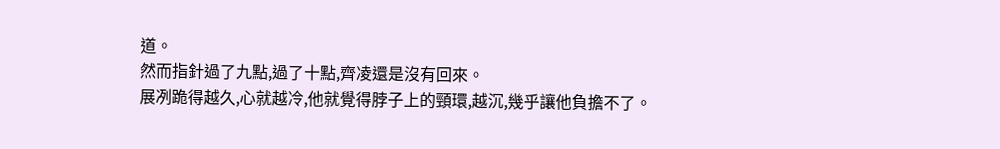道。
然而指針過了九點,過了十點,齊凌還是沒有回來。
展冽跪得越久,心就越冷,他就覺得脖子上的頸環,越沉,幾乎讓他負擔不了。